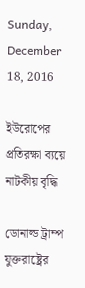Sunday, December 18, 2016

ইউরোপের প্রতিরক্ষা ব্যয়ে নাটকীয় বৃদ্ধি

ডোনাল্ড ট্রাম্প যুক্তরাষ্ট্রের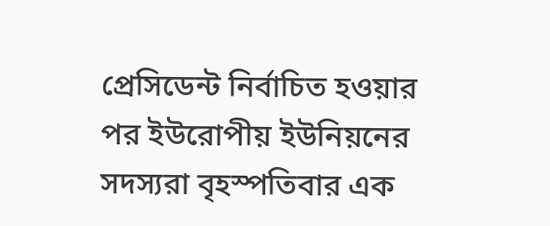প্রেসিডেন্ট নির্বাচিত হওয়ার পর ইউরোপীয় ইউনিয়নের সদস্যরা বৃহস্পতিবার এক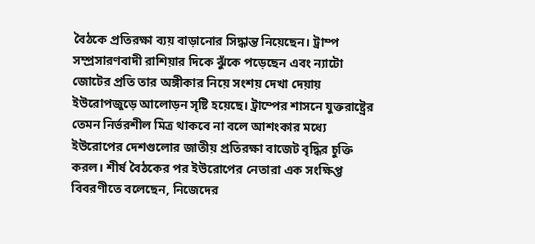বৈঠকে প্রতিরক্ষা ব্যয় বাড়ানোর সিদ্ধান্ত নিয়েছেন। ট্রাম্প সম্প্রসারণবাদী রাশিয়ার দিকে ঝুঁকে পড়েছেন এবং ন্যাটো জোটের প্রতি তার অঙ্গীকার নিয়ে সংশয় দেখা দেয়ায় ইউরোপজুড়ে আলোড়ন সৃষ্টি হয়েছে। ট্রাম্পের শাসনে যুক্তরাষ্ট্রের তেমন নির্ভরশীল মিত্র থাকবে না বলে আশংকার মধ্যে ইউরোপের দেশগুলোর জাতীয় প্রতিরক্ষা বাজেট বৃদ্ধির চুক্তি করল। শীর্ষ বৈঠকের পর ইউরোপের নেতারা এক সংক্ষিপ্ত বিবরণীতে বলেছেন, নিজেদের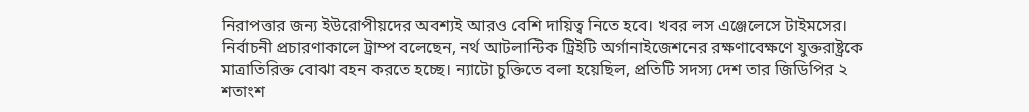নিরাপত্তার জন্য ইউরোপীয়দের অবশ্যই আরও বেশি দায়িত্ব নিতে হবে। খবর লস এঞ্জেলেসে টাইমসের। নির্বাচনী প্রচারণাকালে ট্রাম্প বলেছেন, নর্থ আটলান্টিক ট্রিইটি অর্গানাইজেশনের রক্ষণাবেক্ষণে যুক্তরাষ্ট্রকে মাত্রাতিরিক্ত বোঝা বহন করতে হচ্ছে। ন্যাটো চুক্তিতে বলা হয়েছিল, প্রতিটি সদস্য দেশ তার জিডিপির ২ শতাংশ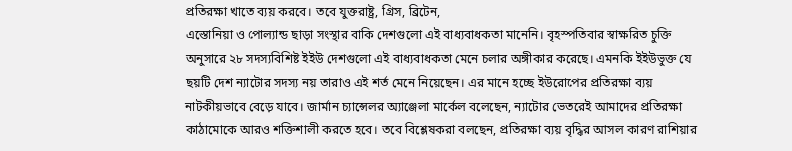প্রতিরক্ষা খাতে ব্যয় করবে। তবে যুক্তরাষ্ট্র, গ্রিস, ব্রিটেন,
এস্তোনিয়া ও পোল্যান্ড ছাড়া সংস্থার বাকি দেশগুলো এই বাধ্যবাধকতা মানেনি। বৃহস্পতিবার স্বাক্ষরিত চুক্তি অনুসারে ২৮ সদস্যবিশিষ্ট ইইউ দেশগুলো এই বাধ্যবাধকতা মেনে চলার অঙ্গীকার করেছে। এমনকি ইইউভুক্ত যে ছয়টি দেশ ন্যাটোর সদস্য নয় তারাও এই শর্ত মেনে নিয়েছেন। এর মানে হচ্ছে ইউরোপের প্রতিরক্ষা ব্যয় নাটকীয়ভাবে বেড়ে যাবে। জার্মান চ্যান্সেলর অ্যাঞ্জেলা মার্কেল বলেছেন, ন্যাটোর ভেতরেই আমাদের প্রতিরক্ষা কাঠামোকে আরও শক্তিশালী করতে হবে। তবে বিশ্লেষকরা বলছেন, প্রতিরক্ষা ব্যয় বৃদ্ধির আসল কারণ রাশিয়ার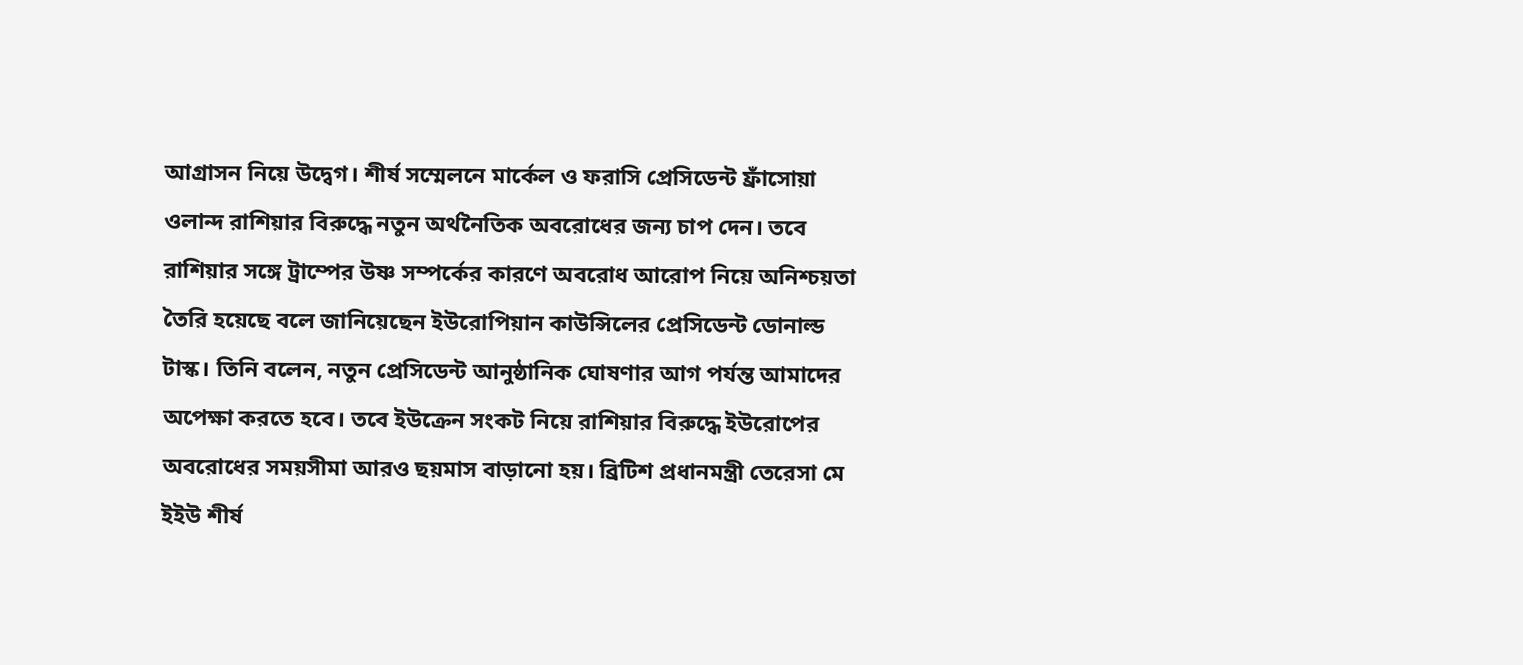আগ্রাসন নিয়ে উদ্বেগ। শীর্ষ সম্মেলনে মার্কেল ও ফরাসি প্রেসিডেন্ট ফ্রাঁসোয়া ওলান্দ রাশিয়ার বিরুদ্ধে নতুন অর্থনৈতিক অবরোধের জন্য চাপ দেন। তবে রাশিয়ার সঙ্গে ট্রাম্পের উষ্ণ সম্পর্কের কারণে অবরোধ আরোপ নিয়ে অনিশ্চয়তা তৈরি হয়েছে বলে জানিয়েছেন ইউরোপিয়ান কাউন্সিলের প্রেসিডেন্ট ডোনাল্ড টাস্ক। তিনি বলেন, নতুন প্রেসিডেন্ট আনুষ্ঠানিক ঘোষণার আগ পর্যন্ত আমাদের অপেক্ষা করতে হবে। তবে ইউক্রেন সংকট নিয়ে রাশিয়ার বিরুদ্ধে ইউরোপের অবরোধের সময়সীমা আরও ছয়মাস বাড়ানো হয়। ব্রিটিশ প্রধানমন্ত্রী তেরেসা মে ইইউ শীর্ষ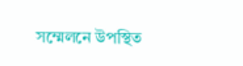সম্মেলনে উপস্থিত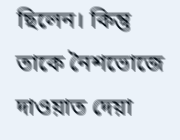ছিলেন। কিন্তু তাকে নৈশভোজে দাওয়াত দেয়া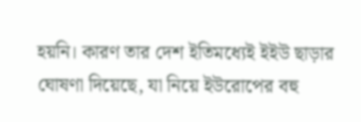হয়নি। কারণ তার দেশ ইতিমধ্যেই ইইউ ছাড়ার ঘোষণা দিয়েছে, যা নিয়ে ইউরোপের বহু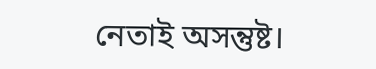নেতাই অসন্তুষ্ট।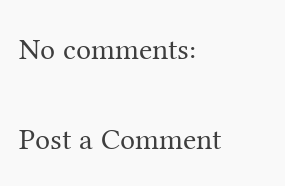No comments:

Post a Comment